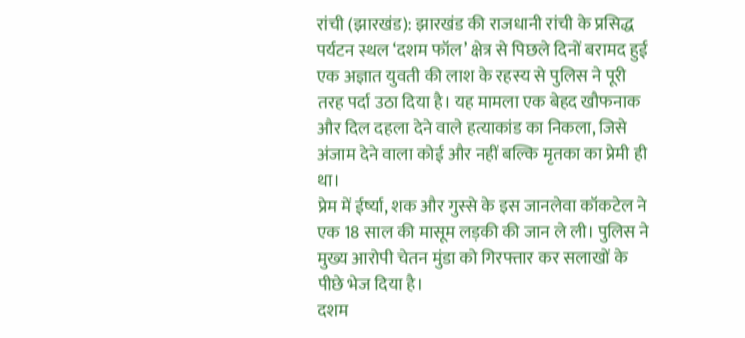रांची (झारखंड): झारखंड की राजधानी रांची के प्रसिद्ध पर्यटन स्थल ‘दशम फॉल’ क्षेत्र से पिछले दिनों बरामद हुई एक अज्ञात युवती की लाश के रहस्य से पुलिस ने पूरी तरह पर्दा उठा दिया है। यह मामला एक बेहद खौफनाक और दिल दहला देने वाले हत्याकांड का निकला, जिसे अंजाम देने वाला कोई और नहीं बल्कि मृतका का प्रेमी ही था।
प्रेम में ईर्ष्या, शक और गुस्से के इस जानलेवा कॉकटेल ने एक 18 साल की मासूम लड़की की जान ले ली। पुलिस ने मुख्य आरोपी चेतन मुंडा को गिरफ्तार कर सलाखों के पीछे भेज दिया है।
दशम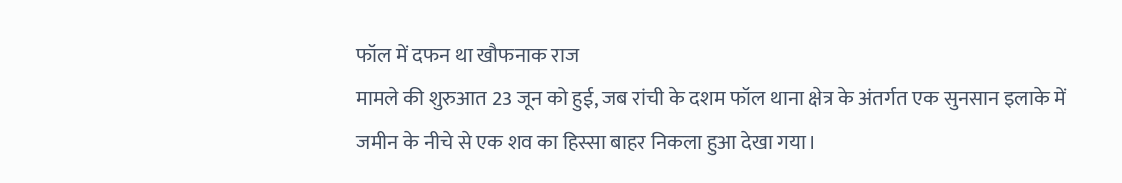फॉल में दफन था खौफनाक राज
मामले की शुरुआत 23 जून को हुई, जब रांची के दशम फॉल थाना क्षेत्र के अंतर्गत एक सुनसान इलाके में जमीन के नीचे से एक शव का हिस्सा बाहर निकला हुआ देखा गया।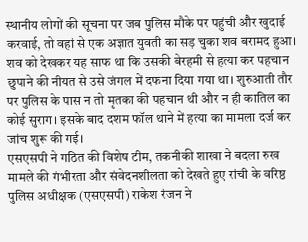स्थानीय लोगों की सूचना पर जब पुलिस मौके पर पहुंची और खुदाई करवाई, तो वहां से एक अज्ञात युवती का सड़ चुका शव बरामद हुआ।
शव को देखकर यह साफ था कि उसकी बेरहमी से हत्या कर पहचान छुपाने की नीयत से उसे जंगल में दफना दिया गया था। शुरुआती तौर पर पुलिस के पास न तो मृतका की पहचान थी और न ही कातिल का कोई सुराग। इसके बाद दशम फॉल थाने में हत्या का मामला दर्ज कर जांच शुरू की गई।
एसएसपी ने गठित की विशेष टीम, तकनीकी शाखा ने बदला रुख
मामले की गंभीरता और संवेदनशीलता को देखते हुए रांची के वरिष्ठ पुलिस अधीक्षक (एसएसपी) राकेश रंजन ने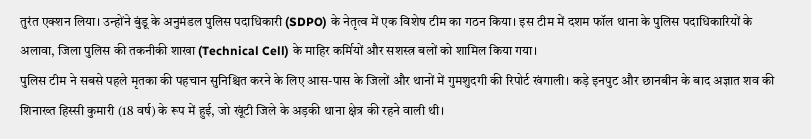तुरंत एक्शन लिया। उन्होंने बुंडू के अनुमंडल पुलिस पदाधिकारी (SDPO) के नेतृत्व में एक विशेष टीम का गठन किया। इस टीम में दशम फॉल थाना के पुलिस पदाधिकारियों के अलावा, जिला पुलिस की तकनीकी शाखा (Technical Cell) के माहिर कर्मियों और सशस्त्र बलों को शामिल किया गया।
पुलिस टीम ने सबसे पहले मृतका की पहचान सुनिश्चित करने के लिए आस-पास के जिलों और थानों में गुमशुदगी की रिपोर्ट खंगाली। कड़े इनपुट और छानबीन के बाद अज्ञात शव की शिनाख्त हिस्सी कुमारी (18 वर्ष) के रूप में हुई, जो खूंटी जिले के अड़की थाना क्षेत्र की रहने वाली थी।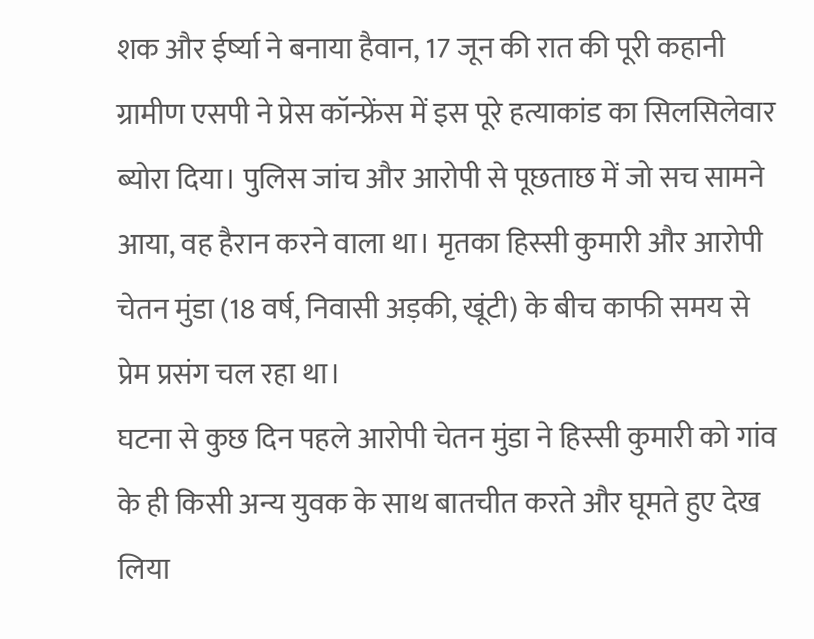शक और ईर्ष्या ने बनाया हैवान, 17 जून की रात की पूरी कहानी
ग्रामीण एसपी ने प्रेस कॉन्फ्रेंस में इस पूरे हत्याकांड का सिलसिलेवार ब्योरा दिया। पुलिस जांच और आरोपी से पूछताछ में जो सच सामने आया, वह हैरान करने वाला था। मृतका हिस्सी कुमारी और आरोपी चेतन मुंडा (18 वर्ष, निवासी अड़की, खूंटी) के बीच काफी समय से प्रेम प्रसंग चल रहा था।
घटना से कुछ दिन पहले आरोपी चेतन मुंडा ने हिस्सी कुमारी को गांव के ही किसी अन्य युवक के साथ बातचीत करते और घूमते हुए देख लिया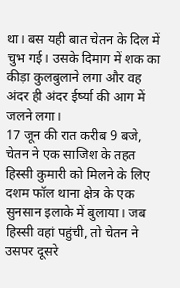था। बस यही बात चेतन के दिल में चुभ गई। उसके दिमाग में शक का कीड़ा कुलबुलाने लगा और वह अंदर ही अंदर ईर्ष्या की आग में जलने लगा।
17 जून की रात करीब 9 बजे, चेतन ने एक साजिश के तहत हिस्सी कुमारी को मिलने के लिए दशम फॉल थाना क्षेत्र के एक सुनसान इलाके में बुलाया। जब हिस्सी वहां पहुंची, तो चेतन ने उसपर दूसरे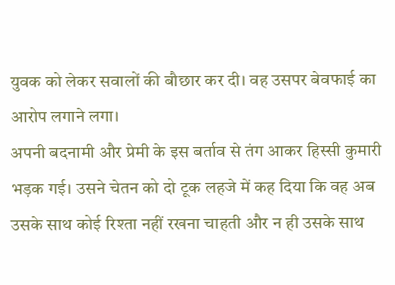युवक को लेकर सवालों की बौछार कर दी। वह उसपर बेवफाई का आरोप लगाने लगा।
अपनी बदनामी और प्रेमी के इस बर्ताव से तंग आकर हिस्सी कुमारी भड़क गई। उसने चेतन को दो टूक लहजे में कह दिया कि वह अब उसके साथ कोई रिश्ता नहीं रखना चाहती और न ही उसके साथ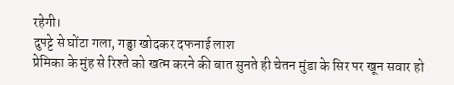रहेगी।
दुपट्टे से घोंटा गला, गड्ढा खोदकर दफनाई लाश
प्रेमिका के मुंह से रिश्ते को खत्म करने की बात सुनते ही चेतन मुंडा के सिर पर खून सवार हो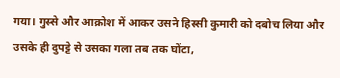गया। गुस्से और आक्रोश में आकर उसने हिस्सी कुमारी को दबोच लिया और उसके ही दुपट्टे से उसका गला तब तक घोंटा,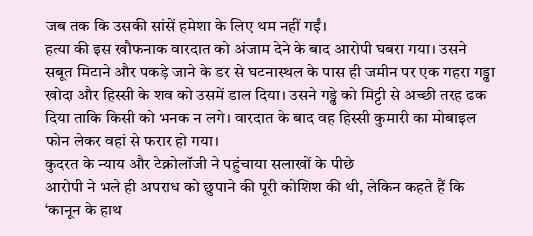जब तक कि उसकी सांसें हमेशा के लिए थम नहीं गईं।
हत्या की इस खौफनाक वारदात को अंजाम देने के बाद आरोपी घबरा गया। उसने सबूत मिटाने और पकड़े जाने के डर से घटनास्थल के पास ही जमीन पर एक गहरा गड्ढा खोदा और हिस्सी के शव को उसमें डाल दिया। उसने गड्ढे को मिट्टी से अच्छी तरह ढक दिया ताकि किसी को भनक न लगे। वारदात के बाद वह हिस्सी कुमारी का मोबाइल फोन लेकर वहां से फरार हो गया।
कुदरत के न्याय और टेक्नोलॉजी ने पहुंचाया सलाखों के पीछे
आरोपी ने भले ही अपराध को छुपाने की पूरी कोशिश की थी, लेकिन कहते हैं कि ‘कानून के हाथ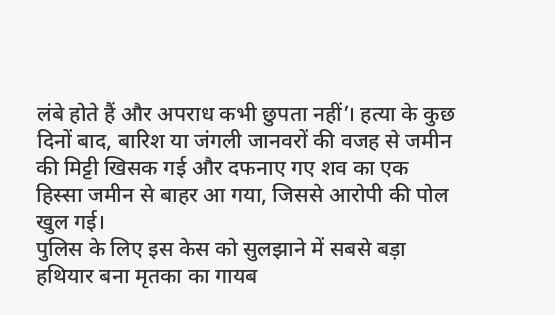लंबे होते हैं और अपराध कभी छुपता नहीं’। हत्या के कुछ दिनों बाद, बारिश या जंगली जानवरों की वजह से जमीन की मिट्टी खिसक गई और दफनाए गए शव का एक हिस्सा जमीन से बाहर आ गया, जिससे आरोपी की पोल खुल गई।
पुलिस के लिए इस केस को सुलझाने में सबसे बड़ा हथियार बना मृतका का गायब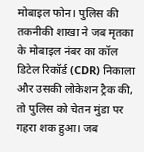मोबाइल फोन। पुलिस की तकनीकी शाखा ने जब मृतका के मोबाइल नंबर का कॉल डिटेल रिकॉर्ड (CDR) निकाला और उसकी लोकेशन ट्रैक की, तो पुलिस को चेतन मुंडा पर गहरा शक हुआ। जब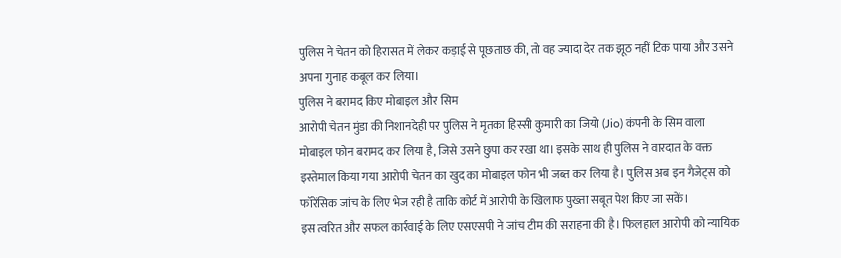पुलिस ने चेतन को हिरासत में लेकर कड़ाई से पूछताछ की, तो वह ज्यादा देर तक झूठ नहीं टिक पाया और उसने अपना गुनाह कबूल कर लिया।
पुलिस ने बरामद किए मोबाइल और सिम
आरोपी चेतन मुंडा की निशानदेही पर पुलिस ने मृतका हिस्सी कुमारी का जियो (Jio) कंपनी के सिम वाला मोबाइल फोन बरामद कर लिया है, जिसे उसने छुपा कर रखा था। इसके साथ ही पुलिस ने वारदात के वक्त इस्तेमाल किया गया आरोपी चेतन का खुद का मोबाइल फोन भी जब्त कर लिया है। पुलिस अब इन गैजेट्स को फॉरेंसिक जांच के लिए भेज रही है ताकि कोर्ट में आरोपी के खिलाफ पुख्ता सबूत पेश किए जा सकें।
इस त्वरित और सफल कार्रवाई के लिए एसएसपी ने जांच टीम की सराहना की है। फिलहाल आरोपी को न्यायिक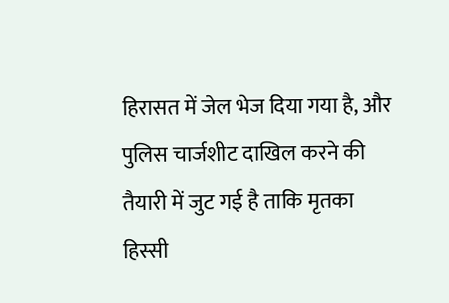हिरासत में जेल भेज दिया गया है, और पुलिस चार्जशीट दाखिल करने की तैयारी में जुट गई है ताकि मृतका हिस्सी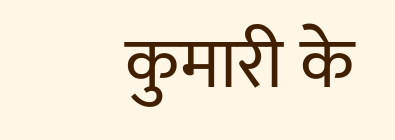कुमारी के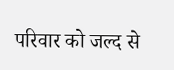परिवार को जल्द से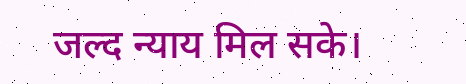जल्द न्याय मिल सके।